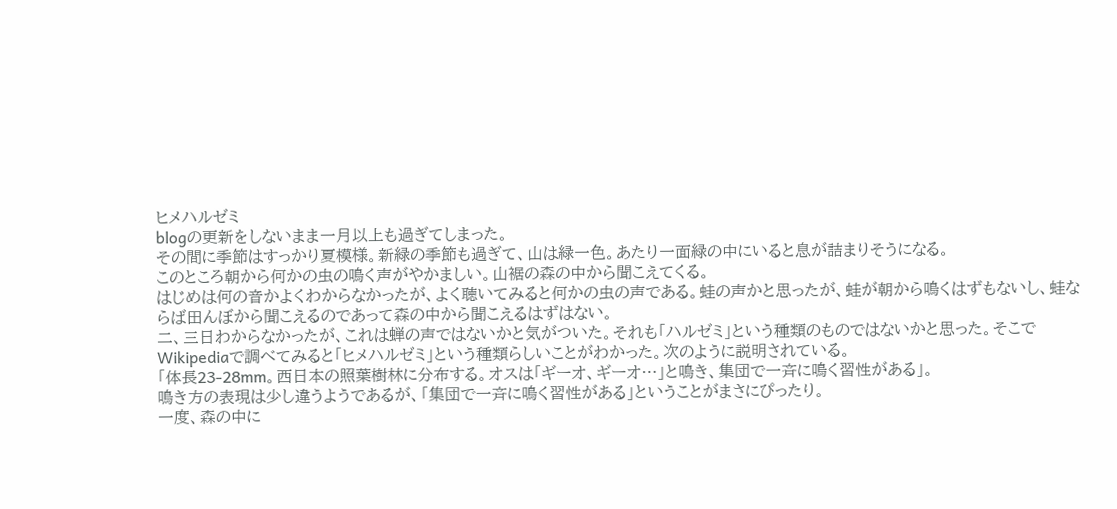ヒメハルゼミ
blogの更新をしないまま一月以上も過ぎてしまった。
その間に季節はすっかり夏模様。新緑の季節も過ぎて、山は緑一色。あたり一面緑の中にいると息が詰まりそうになる。
このところ朝から何かの虫の鳴く声がやかましい。山裾の森の中から聞こえてくる。
はじめは何の音かよくわからなかったが、よく聴いてみると何かの虫の声である。蛙の声かと思ったが、蛙が朝から鳴くはずもないし、蛙ならば田んぼから聞こえるのであって森の中から聞こえるはずはない。
二、三日わからなかったが、これは蝉の声ではないかと気がついた。それも「ハルゼミ」という種類のものではないかと思った。そこでWikipediaで調べてみると「ヒメハルゼミ」という種類らしいことがわかった。次のように説明されている。
「体長23-28mm。西日本の照葉樹林に分布する。オスは「ギーオ、ギーオ…」と鳴き、集団で一斉に鳴く習性がある」。
鳴き方の表現は少し違うようであるが、「集団で一斉に鳴く習性がある」ということがまさにぴったり。
一度、森の中に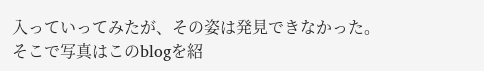入っていってみたが、その姿は発見できなかった。そこで写真はこのblogを紹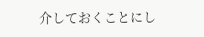介しておくことにし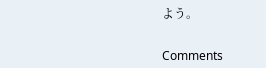よう。


Comments